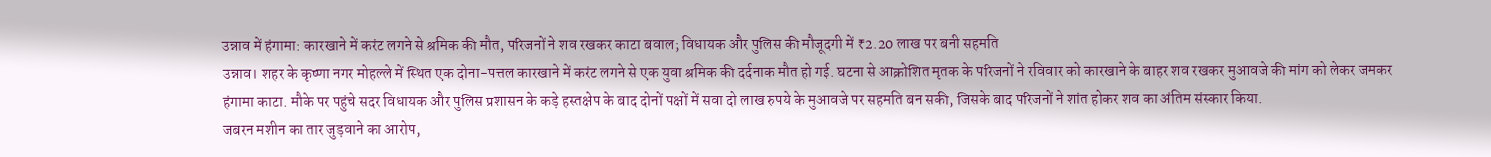उन्नाव में हंगामा: कारखाने में करंट लगने से श्रमिक की मौत, परिजनों ने शव रखकर काटा बवाल; विधायक और पुलिस की मौजूदगी में ₹2.20 लाख पर बनी सहमति
उन्नाव। शहर के कृष्णा नगर मोहल्ले में स्थित एक दोना-पत्तल कारखाने में करंट लगने से एक युवा श्रमिक की दर्दनाक मौत हो गई. घटना से आक्रोशित मृतक के परिजनों ने रविवार को कारखाने के बाहर शव रखकर मुआवजे की मांग को लेकर जमकर हंगामा काटा. मौके पर पहुंचे सदर विधायक और पुलिस प्रशासन के कड़े हस्तक्षेप के बाद दोनों पक्षों में सवा दो लाख रुपये के मुआवजे पर सहमति बन सकी, जिसके बाद परिजनों ने शांत होकर शव का अंतिम संस्कार किया.
जबरन मशीन का तार जुड़वाने का आरोप,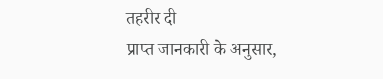तहरीर दी
प्राप्त जानकारी के अनुसार,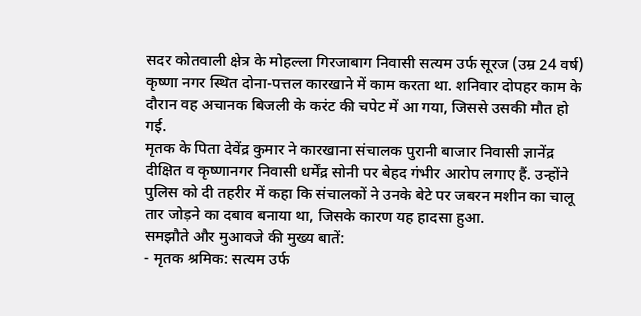सदर कोतवाली क्षेत्र के मोहल्ला गिरजाबाग निवासी सत्यम उर्फ सूरज (उम्र 24 वर्ष) कृष्णा नगर स्थित दोना-पत्तल कारखाने में काम करता था. शनिवार दोपहर काम के दौरान वह अचानक बिजली के करंट की चपेट में आ गया, जिससे उसकी मौत हो गई.
मृतक के पिता देवेंद्र कुमार ने कारखाना संचालक पुरानी बाजार निवासी ज्ञानेंद्र दीक्षित व कृष्णानगर निवासी धर्मेंद्र सोनी पर बेहद गंभीर आरोप लगाए हैं. उन्होंने पुलिस को दी तहरीर में कहा कि संचालकों ने उनके बेटे पर जबरन मशीन का चालू तार जोड़ने का दबाव बनाया था, जिसके कारण यह हादसा हुआ.
समझौते और मुआवजे की मुख्य बातें:
- मृतक श्रमिक: सत्यम उर्फ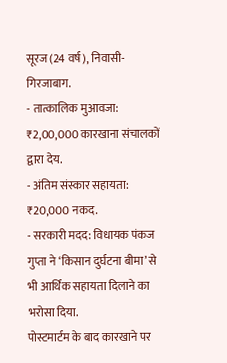सूरज (24 वर्ष), निवासी- गिरजाबाग.
- तात्कालिक मुआवजा: ₹2,00,000 कारखाना संचालकों द्वारा देय.
- अंतिम संस्कार सहायता: ₹20,000 नकद.
- सरकारी मदद: विधायक पंकज गुप्ता ने ‘किसान दुर्घटना बीमा’ से भी आर्थिक सहायता दिलाने का भरोसा दिया.
पोस्टमार्टम के बाद कारखाने पर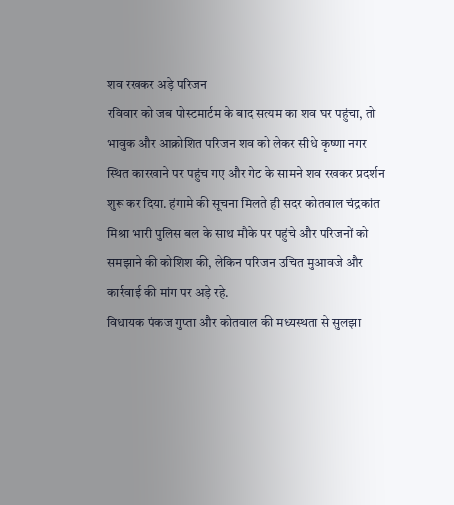शव रखकर अड़े परिजन
रविवार को जब पोस्टमार्टम के बाद सत्यम का शव घर पहुंचा, तो भावुक और आक्रोशित परिजन शव को लेकर सीधे कृष्णा नगर स्थित कारखाने पर पहुंच गए और गेट के सामने शव रखकर प्रदर्शन शुरू कर दिया. हंगामे की सूचना मिलते ही सदर कोतवाल चंद्रकांत मिश्रा भारी पुलिस बल के साथ मौके पर पहुंचे और परिजनों को समझाने की कोशिश की, लेकिन परिजन उचित मुआवजे और कार्रवाई की मांग पर अड़े रहे.
विधायक पंकज गुप्ता और कोतवाल की मध्यस्थता से सुलझा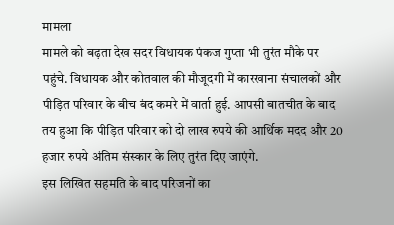मामला
मामले को बढ़ता देख सदर विधायक पंकज गुप्ता भी तुरंत मौके पर पहुंचे. विधायक और कोतवाल की मौजूदगी में कारखाना संचालकों और पीड़ित परिवार के बीच बंद कमरे में वार्ता हुई. आपसी बातचीत के बाद तय हुआ कि पीड़ित परिवार को दो लाख रुपये की आर्थिक मदद और 20 हजार रुपये अंतिम संस्कार के लिए तुरंत दिए जाएंगे.
इस लिखित सहमति के बाद परिजनों का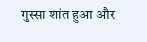गुस्सा शांत हुआ और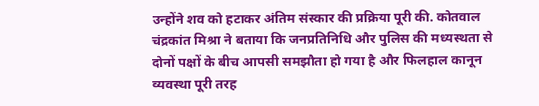उन्होंने शव को हटाकर अंतिम संस्कार की प्रक्रिया पूरी की. कोतवाल चंद्रकांत मिश्रा ने बताया कि जनप्रतिनिधि और पुलिस की मध्यस्थता से दोनों पक्षों के बीच आपसी समझौता हो गया है और फिलहाल कानून व्यवस्था पूरी तरह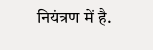नियंत्रण में है.